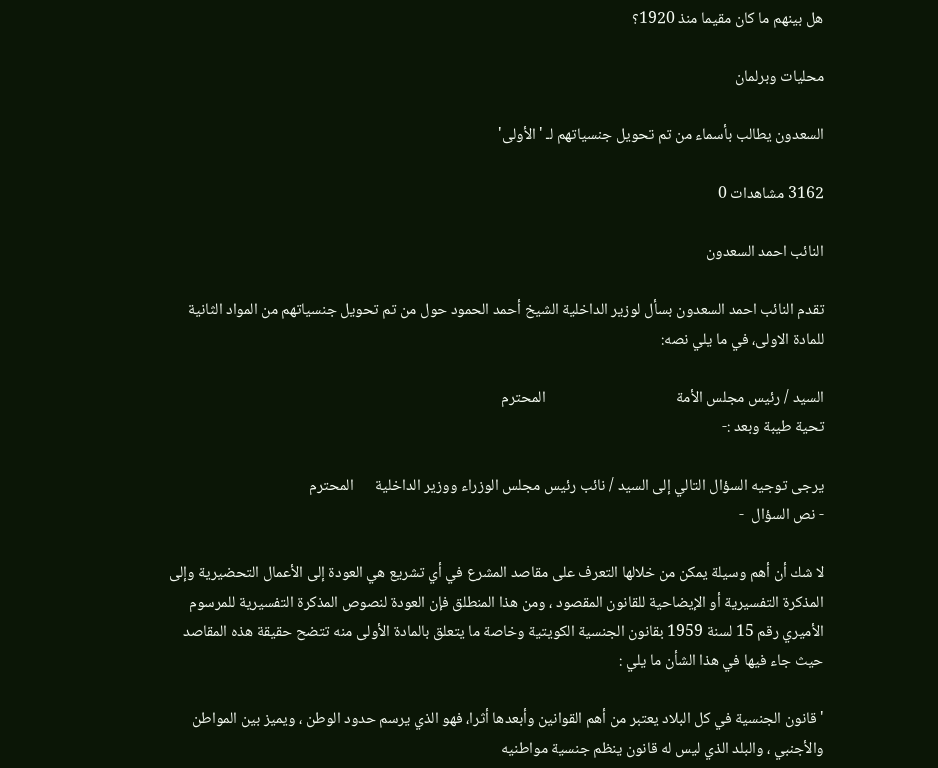هل بينهم ما كان مقيما منذ 1920؟

محليات وبرلمان

السعدون يطالب بأسماء من تم تحويل جنسياتهم لـ 'الأولى'

3162 مشاهدات 0

النائب احمد السعدون

تقدم النائب احمد السعدون بسأل لوزير الداخلية الشيخ أحمد الحمود حول من تم تحويل جنسياتهم من المواد الثانية للمادة الاولى، في ما يلي نصه:

السيد / رئيس مجلس الأمة                                     المحترم
تحية طيبة وبعد :-

يرجى توجيه السؤال التالي إلى السيد / نائب رئيس مجلس الوزراء ووزير الداخلية      المحترم
- نص السؤال  -

لا شك أن أهم وسيلة يمكن من خلالها التعرف على مقاصد المشرع في أي تشريع هي العودة إلى الأعمال التحضيرية وإلى المذكرة التفسيرية أو الإيضاحية للقانون المقصود ، ومن هذا المنطلق فإن العودة لنصوص المذكرة التفسيرية للمرسوم الأميري رقم 15 لسنة 1959 بقانون الجنسية الكويتية وخاصة ما يتعلق بالمادة الأولى منه تتضح حقيقة هذه المقاصد حيث جاء فيها في هذا الشأن ما يلي :

' قانون الجنسية في كل البلاد يعتبر من أهم القوانين وأبعدها أثرا، فهو الذي يرسم حدود الوطن ، ويميز بين المواطن والأجنبي ، والبلد الذي ليس له قانون ينظم جنسية مواطنيه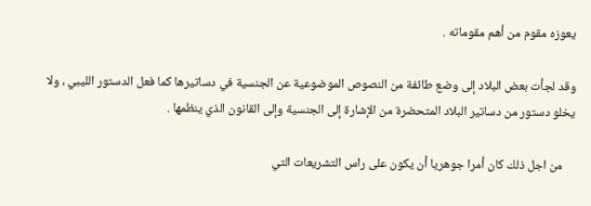يعوزه مقوم من أهم مقوماته .

وقد لجأت بعض البلاد إلى وضع طائفة من النصوص الموضوعية عن الجنسية في دساتيرها كما فعل الدستور الليبي ، ولا يخلو دستور من دساتير البلاد المتحضرة من الإشارة إلى الجنسية وإلى القانون الذي ينظمها .

    من اجل ذلك كان أمرا جوهريا أن يكون على راس التشريعات التي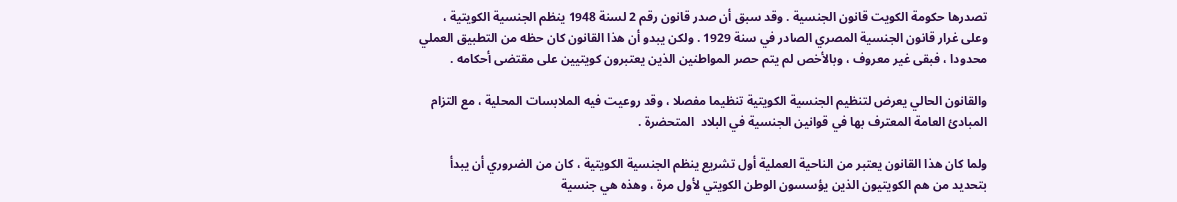تصدرها حكومة الكويت قانون الجنسية . وقد سبق أن صدر قانون رقم 2 لسنة 1948 ينظم الجنسية الكويتية ، وعلى غرار قانون الجنسية المصري الصادر في سنة 1929 . ولكن يبدو أن هذا القانون كان حظه من التطبيق العملي محدودا ، فبقى غير معروف ، وبالأخص لم يتم حصر المواطنين الذين يعتبرون كويتيين على مقتضى أحكامه .

والقانون الحالي يعرض لتنظيم الجنسية الكويتية تنظيما مفصلا ، وقد روعيت فيه الملابسات المحلية ، مع التزام المبادئ العامة المعترف بها في قوانين الجنسية في البلاد  المتحضرة .

ولما كان هذا القانون يعتبر من الناحية العملية أول تشريع ينظم الجنسية الكويتية ، كان من الضروري أن يبدأ بتحديد من هم الكويتيون الذين يؤسسون الوطن الكويتي لأول مرة ، وهذه هي جنسية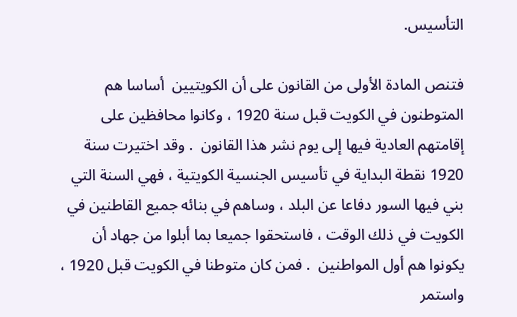التأسيس.

فتنص المادة الأولى من القانون على أن الكويتيين  أساسا هم المتوطنون في الكويت قبل سنة 1920 ، وكانوا محافظين على إقامتهم العادية فيها إلى يوم نشر هذا القانون  . وقد اختيرت سنة 1920 نقطة البداية في تأسيس الجنسية الكويتية ، فهي السنة التي بني فيها السور دفاعا عن البلد ، وساهم في بنائه جميع القاطنين في الكويت في ذلك الوقت ، فاستحقوا جميعا بما أبلوا من جهاد أن يكونوا هم أول المواطنين  . فمن كان متوطنا في الكويت قبل 1920 ، واستمر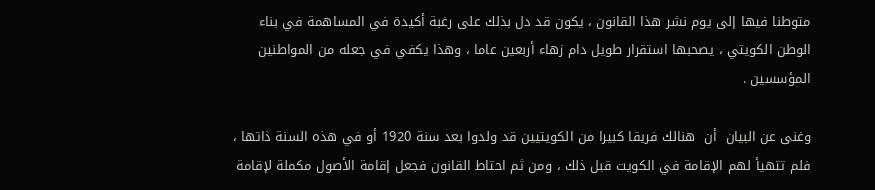متوطنا فيها إلى يوم نشر هذا القانون ، يكون قد دل بذلك على رغبة أكيدة في المساهمة في بناء الوطن الكويتي ، يصحبها استقرار طويل دام زهاء أربعين عاما ، وهذا يكفي في جعله من المواطنين المؤسسين .

وغنى عن البيان  أن  هنالك فريقا كبيرا من الكويتيين قد ولدوا بعد سنة 1920 أو في هذه السنة ذاتها ، فلم تتهيأ لهم الإقامة في الكويت قبل ذلك ، ومن ثم احتاط القانون فجعل إقامة الأصول مكملة لإقامة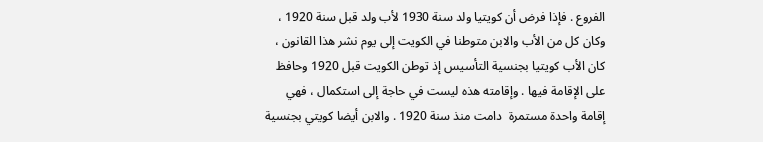الفروع . فإذا فرض أن كويتيا ولد سنة 1930 لأب ولد قبل سنة 1920 ، وكان كل من الأب والابن متوطنا في الكويت إلى يوم نشر هذا القانون ، كان الأب كويتيا بجنسية التأسيس إذ توطن الكويت قبل 1920 وحافظ على الإقامة فيها . وإقامته هذه ليست في حاجة إلى استكمال ، فهي إقامة واحدة مستمرة  دامت منذ سنة 1920 . والابن أيضا كويتي بجنسية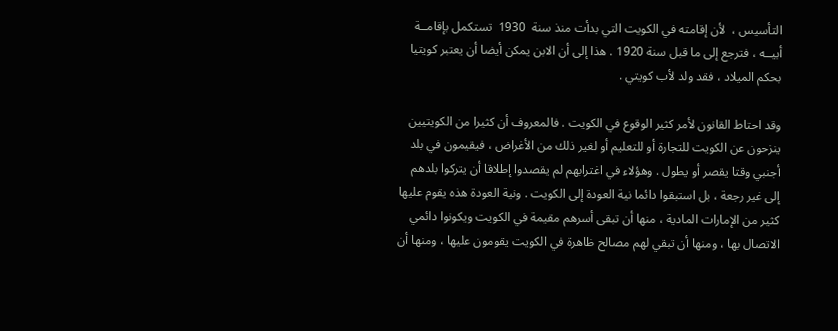التأسيس ،  لأن إقامته في الكويت التي بدأت منذ سنة  1930  تستكمل بإقامــة أبيــه ، فترجع إلى ما قبل سنة 1920 . هذا إلى أن الابن يمكن أيضا أن يعتبر كويتيا بحكم الميلاد ، فقد ولد لأب كويتي .

وقد احتاط القانون لأمر كثير الوقوع في الكويت . فالمعروف أن كثيرا من الكويتيين ينزحون عن الكويت للتجارة أو للتعليم أو لغير ذلك من الأغراض ، فيقيمون في بلد أجنبي وقتا يقصر أو يطول . وهؤلاء في اغترابهم لم يقصدوا إطلاقا أن يتركوا بلدهم إلى غير رجعة ، بل استبقوا دائما نية العودة إلى الكويت . ونية العودة هذه يقوم عليها كثير من الإمارات المادية ، منها أن تبقى أسرهم مقيمة في الكويت ويكونوا دائمي الاتصال بها ، ومنها أن تبقي لهم مصالح ظاهرة في الكويت يقومون عليها ، ومنها أن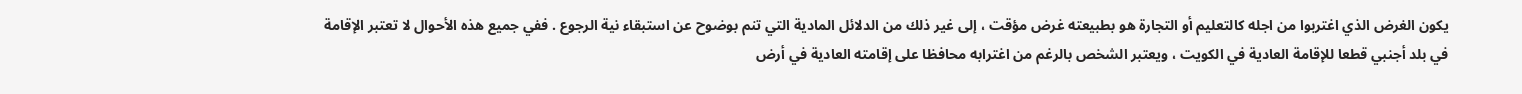يكون الغرض الذي اغتربوا من اجله كالتعليم أو التجارة هو بطبيعته غرض مؤقت ، إلى غير ذلك من الدلائل المادية التي تنم بوضوح عن استبقاء نية الرجوع . ففي جميع هذه الأحوال لا تعتبر الإقامة في بلد أجنبي قطعا للإقامة العادية في الكويت ، ويعتبر الشخص بالرغم من اغترابه محافظا على إقامته العادية في أرض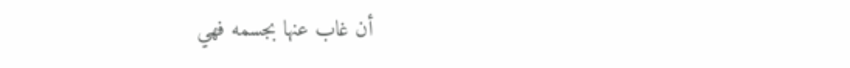أن غاب عنها بجسمه فهي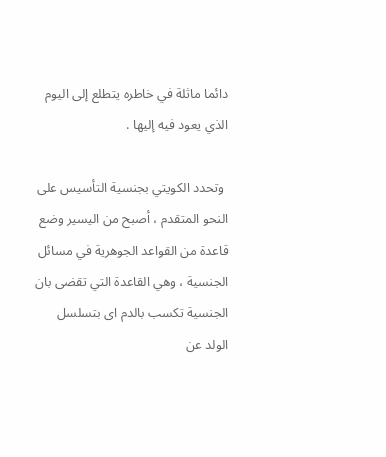دائما ماثلة في خاطره يتطلع إلى اليوم الذي يعود فيه إليها .

 وتحدد الكويتي بجنسية التأسيس على النحو المتقدم ، أصبح من اليسير وضع قاعدة من القواعد الجوهرية في مسائل الجنسية ، وهي القاعدة التي تقضى بان الجنسية تكسب بالدم اى بتسلسل الولد عن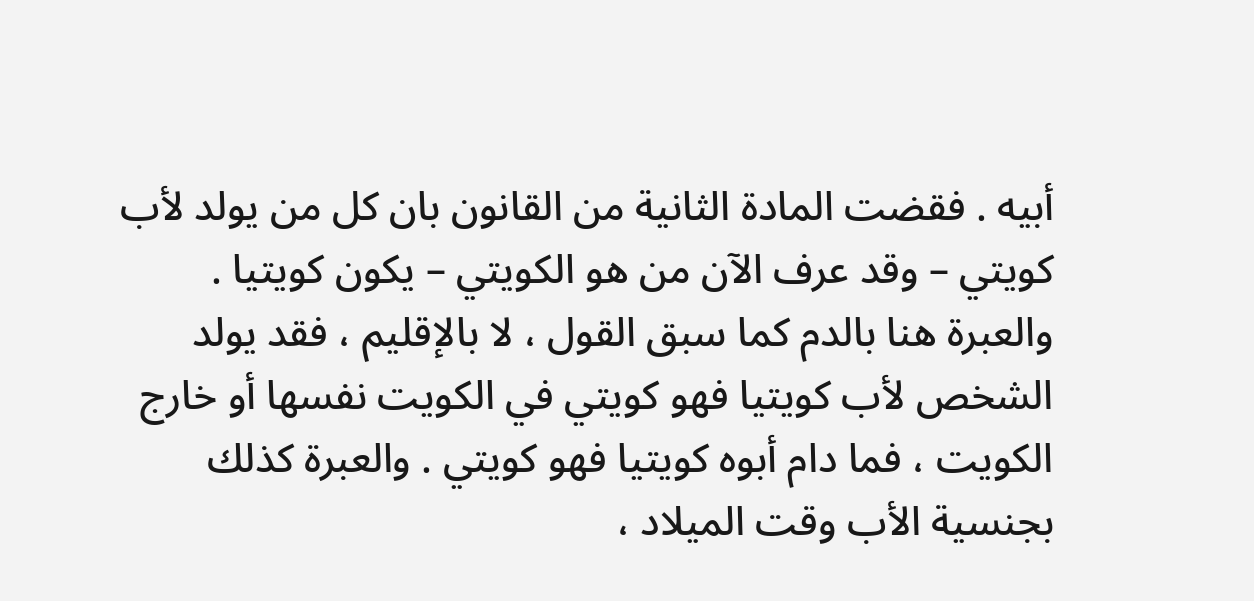أبيه . فقضت المادة الثانية من القانون بان كل من يولد لأب كويتي – وقد عرف الآن من هو الكويتي – يكون كويتيا . والعبرة هنا بالدم كما سبق القول ، لا بالإقليم ، فقد يولد الشخص لأب كويتيا فهو كويتي في الكويت نفسها أو خارج الكويت ، فما دام أبوه كويتيا فهو كويتي . والعبرة كذلك بجنسية الأب وقت الميلاد ،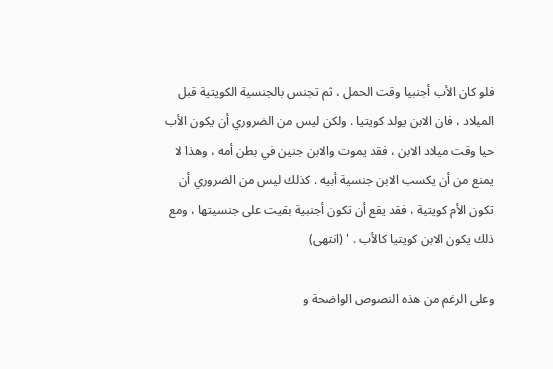فلو كان الأب أجنبيا وقت الحمل ، ثم تجنس بالجنسية الكويتية قبل الميلاد ، فان الابن يولد كويتيا . ولكن ليس من الضروري أن يكون الأب حيا وقت ميلاد الابن ، فقد يموت والابن جنين في بطن أمه ، وهذا لا يمنع من أن يكسب الابن جنسية أبيه . كذلك ليس من الضروري أن تكون الأم كويتية ، فقد يقع أن تكون أجنبية بقيت على جنسيتها ، ومع ذلك يكون الابن كويتيا كالأب . ' (انتهى)

وعلى الرغم من هذه النصوص الواضحة و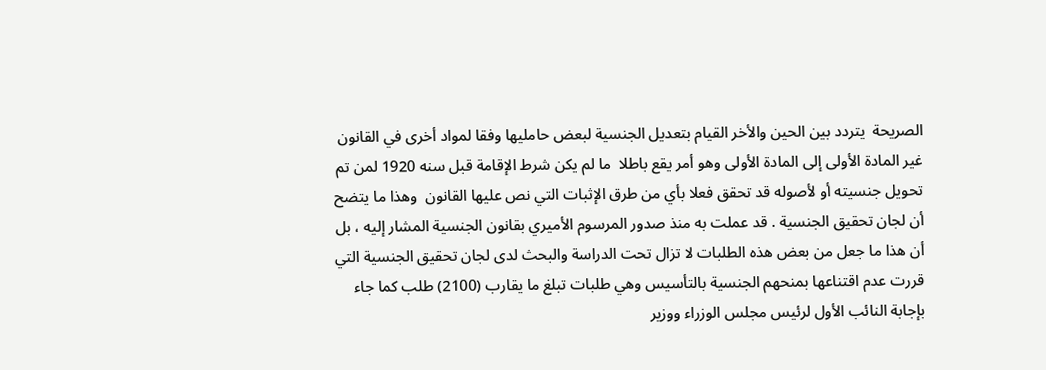الصريحة  يتردد بين الحين والأخر القيام بتعديل الجنسية لبعض حامليها وفقا لمواد أخرى في القانون غير المادة الأولى إلى المادة الأولى وهو أمر يقع باطلا  ما لم يكن شرط الإقامة قبل سنه 1920 لمن تم تحويل جنسيته أو لأصوله قد تحقق فعلا بأي من طرق الإثبات التي نص عليها القانون  وهذا ما يتضح أن لجان تحقيق الجنسية . قد عملت به منذ صدور المرسوم الأميري بقانون الجنسية المشار إليه ، بل أن هذا ما جعل من بعض هذه الطلبات لا تزال تحت الدراسة والبحث لدى لجان تحقيق الجنسية التي قررت عدم اقتناعها بمنحهم الجنسية بالتأسيس وهي طلبات تبلغ ما يقارب (2100) طلب كما جاء بإجابة النائب الأول لرئيس مجلس الوزراء ووزير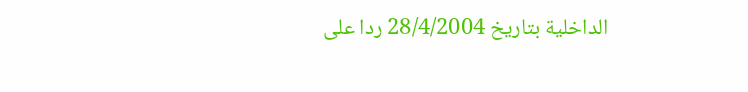الداخلية بتاريخ 28/4/2004 ردا على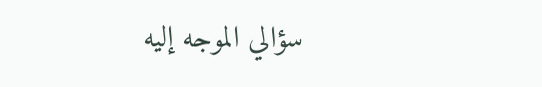سؤالي الموجه إليه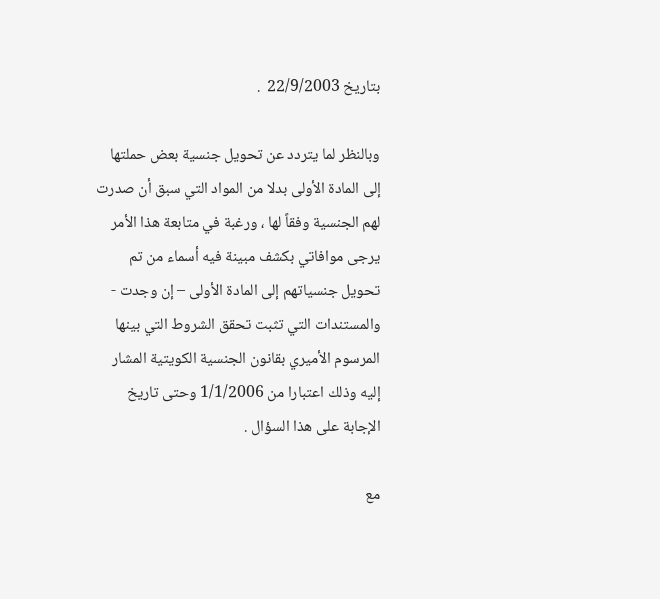بتاريخ 22/9/2003  .

وبالنظر لما يتردد عن تحويل جنسية بعض حملتها إلى المادة الأولى بدلا من المواد التي سبق أن صدرت لهم الجنسية وفقاً لها ، ورغبة في متابعة هذا الأمر يرجى موافاتي بكشف مبينة فيه أسماء من تم تحويل جنسياتهم إلى المادة الأولى – إن وجدت -  والمستندات التي تثبت تحقق الشروط التي بينها المرسوم الأميري بقانون الجنسية الكويتية المشار إليه وذلك اعتبارا من 1/1/2006 وحتى تاريخ الإجابة على هذا السؤال .

مع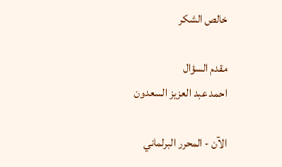خالص الشكر

مقدم السؤال
احمد عبد العزيز السعدون

الآن - المحرر البرلماني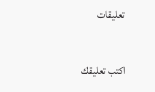تعليقات

اكتب تعليقك